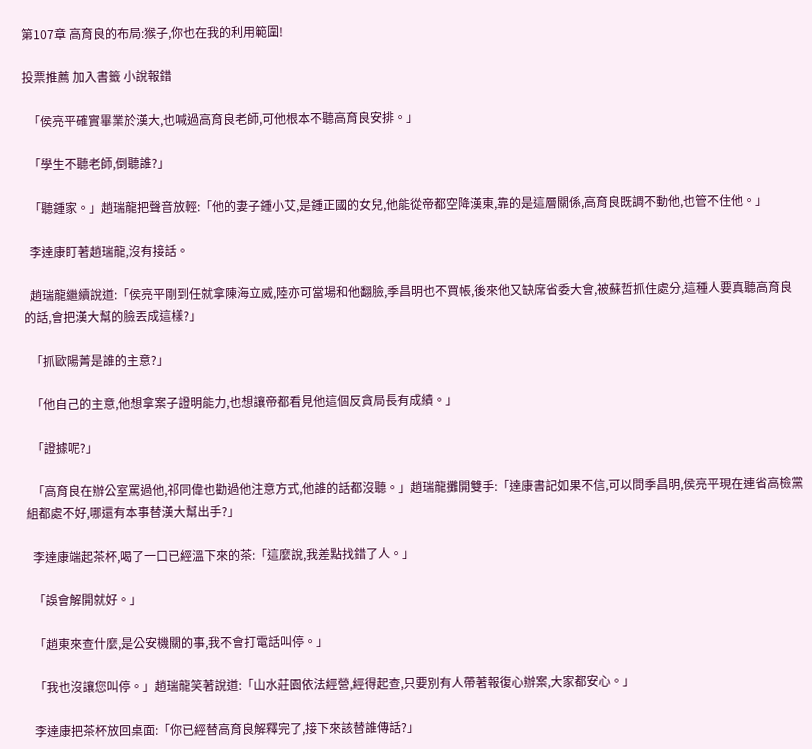第107章 高育良的布局:猴子,你也在我的利用範圍!

投票推薦 加入書籤 小說報錯

  「侯亮平確實畢業於漢大,也喊過高育良老師,可他根本不聽高育良安排。」

  「學生不聽老師,倒聽誰?」

  「聽鍾家。」趙瑞龍把聲音放輕:「他的妻子鍾小艾,是鍾正國的女兒,他能從帝都空降漢東,靠的是這層關係,高育良既調不動他,也管不住他。」

  李達康盯著趙瑞龍,沒有接話。

  趙瑞龍繼續說道:「侯亮平剛到任就拿陳海立威,陸亦可當場和他翻臉,季昌明也不買帳,後來他又缺席省委大會,被蘇哲抓住處分,這種人要真聽高育良的話,會把漢大幫的臉丟成這樣?」

  「抓歐陽菁是誰的主意?」

  「他自己的主意,他想拿案子證明能力,也想讓帝都看見他這個反貪局長有成績。」

  「證據呢?」

  「高育良在辦公室罵過他,祁同偉也勸過他注意方式,他誰的話都沒聽。」趙瑞龍攤開雙手:「達康書記如果不信,可以問季昌明,侯亮平現在連省高檢黨組都處不好,哪還有本事替漢大幫出手?」

  李達康端起茶杯,喝了一口已經溫下來的茶:「這麼說,我差點找錯了人。」

  「誤會解開就好。」

  「趙東來查什麼,是公安機關的事,我不會打電話叫停。」

  「我也沒讓您叫停。」趙瑞龍笑著說道:「山水莊園依法經營,經得起查,只要別有人帶著報復心辦案,大家都安心。」

  李達康把茶杯放回桌面:「你已經替高育良解釋完了,接下來該替誰傳話?」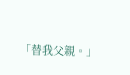「替我父親。」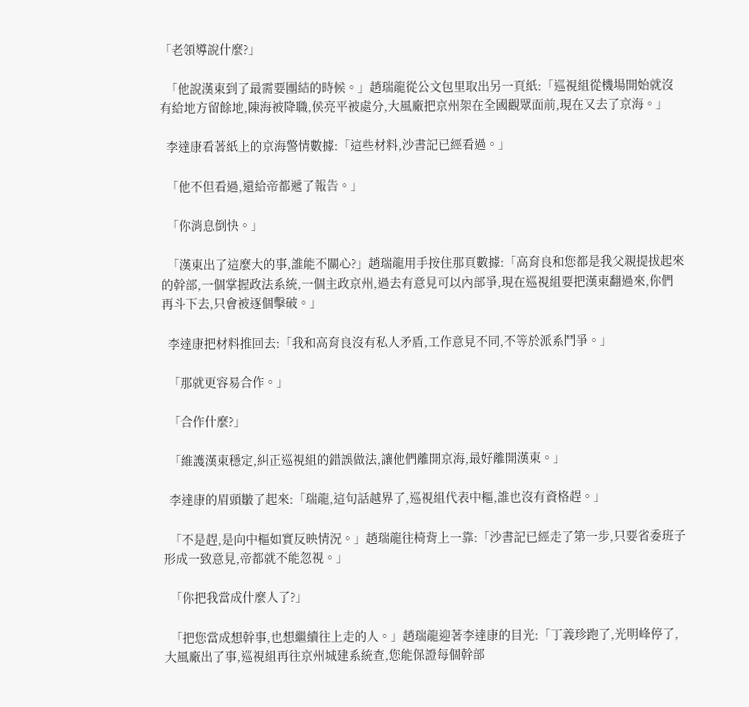「老領導說什麼?」

  「他說漢東到了最需要團結的時候。」趙瑞龍從公文包里取出另一頁紙:「巡視組從機場開始就沒有給地方留餘地,陳海被降職,侯亮平被處分,大風廠把京州架在全國觀眾面前,現在又去了京海。」

  李達康看著紙上的京海警情數據:「這些材料,沙書記已經看過。」

  「他不但看過,還給帝都遞了報告。」

  「你消息倒快。」

  「漢東出了這麼大的事,誰能不關心?」趙瑞龍用手按住那頁數據:「高育良和您都是我父親提拔起來的幹部,一個掌握政法系統,一個主政京州,過去有意見可以內部爭,現在巡視組要把漢東翻過來,你們再斗下去,只會被逐個擊破。」

  李達康把材料推回去:「我和高育良沒有私人矛盾,工作意見不同,不等於派系鬥爭。」

  「那就更容易合作。」

  「合作什麼?」

  「維護漢東穩定,糾正巡視組的錯誤做法,讓他們離開京海,最好離開漢東。」

  李達康的眉頭皺了起來:「瑞龍,這句話越界了,巡視組代表中樞,誰也沒有資格趕。」

  「不是趕,是向中樞如實反映情況。」趙瑞龍往椅背上一靠:「沙書記已經走了第一步,只要省委班子形成一致意見,帝都就不能忽視。」

  「你把我當成什麼人了?」

  「把您當成想幹事,也想繼續往上走的人。」趙瑞龍迎著李達康的目光:「丁義珍跑了,光明峰停了,大風廠出了事,巡視組再往京州城建系統查,您能保證每個幹部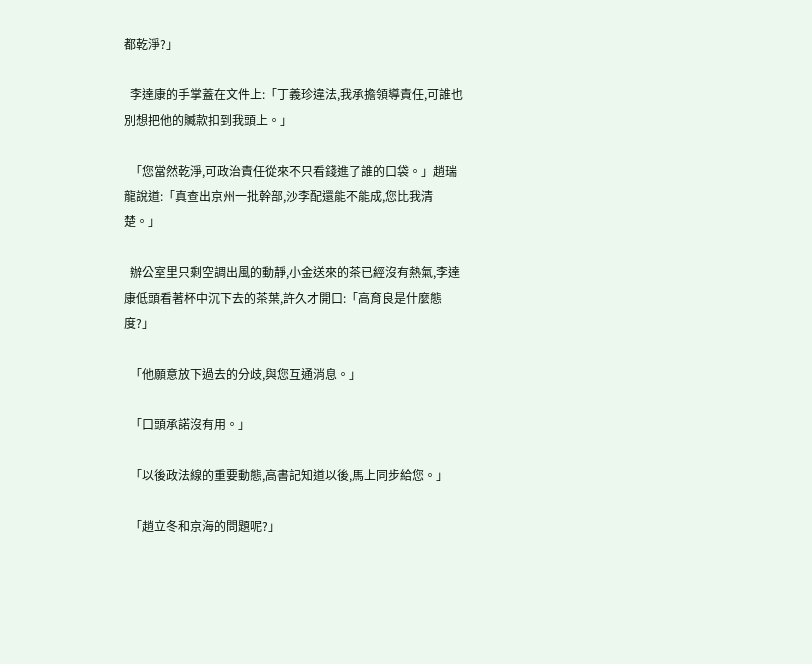都乾淨?」

  李達康的手掌蓋在文件上:「丁義珍違法,我承擔領導責任,可誰也別想把他的贓款扣到我頭上。」

  「您當然乾淨,可政治責任從來不只看錢進了誰的口袋。」趙瑞龍說道:「真查出京州一批幹部,沙李配還能不能成,您比我清楚。」

  辦公室里只剩空調出風的動靜,小金送來的茶已經沒有熱氣,李達康低頭看著杯中沉下去的茶葉,許久才開口:「高育良是什麼態度?」

  「他願意放下過去的分歧,與您互通消息。」

  「口頭承諾沒有用。」

  「以後政法線的重要動態,高書記知道以後,馬上同步給您。」

  「趙立冬和京海的問題呢?」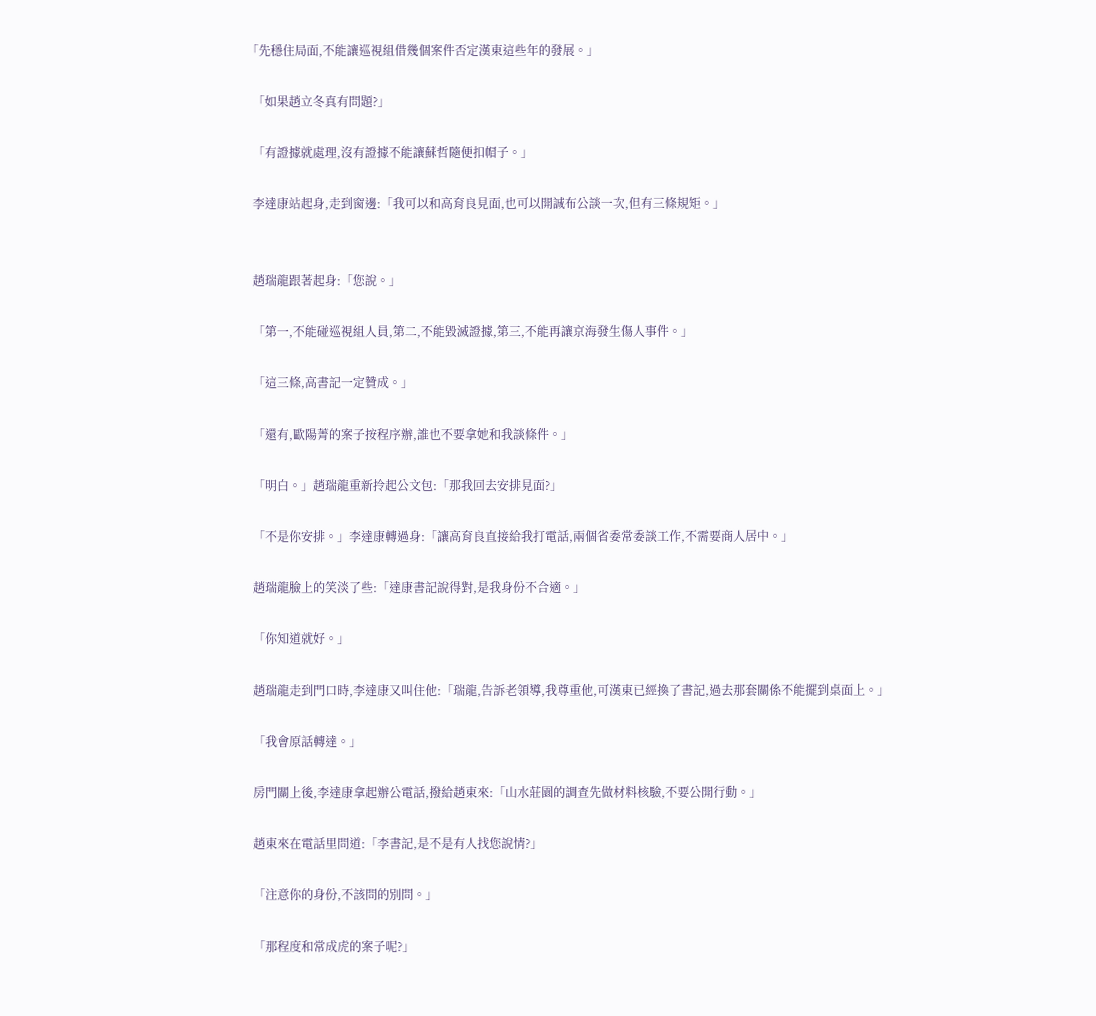「先穩住局面,不能讓巡視組借幾個案件否定漢東這些年的發展。」

  「如果趙立冬真有問題?」

  「有證據就處理,沒有證據不能讓蘇哲隨便扣帽子。」

  李達康站起身,走到窗邊:「我可以和高育良見面,也可以開誠布公談一次,但有三條規矩。」


  趙瑞龍跟著起身:「您說。」

  「第一,不能碰巡視組人員,第二,不能毀滅證據,第三,不能再讓京海發生傷人事件。」

  「這三條,高書記一定贊成。」

  「還有,歐陽菁的案子按程序辦,誰也不要拿她和我談條件。」

  「明白。」趙瑞龍重新拎起公文包:「那我回去安排見面?」

  「不是你安排。」李達康轉過身:「讓高育良直接給我打電話,兩個省委常委談工作,不需要商人居中。」

  趙瑞龍臉上的笑淡了些:「達康書記說得對,是我身份不合適。」

  「你知道就好。」

  趙瑞龍走到門口時,李達康又叫住他:「瑞龍,告訴老領導,我尊重他,可漢東已經換了書記,過去那套關係不能擺到桌面上。」

  「我會原話轉達。」

  房門關上後,李達康拿起辦公電話,撥給趙東來:「山水莊園的調查先做材料核驗,不要公開行動。」

  趙東來在電話里問道:「李書記,是不是有人找您說情?」

  「注意你的身份,不該問的別問。」

  「那程度和常成虎的案子呢?」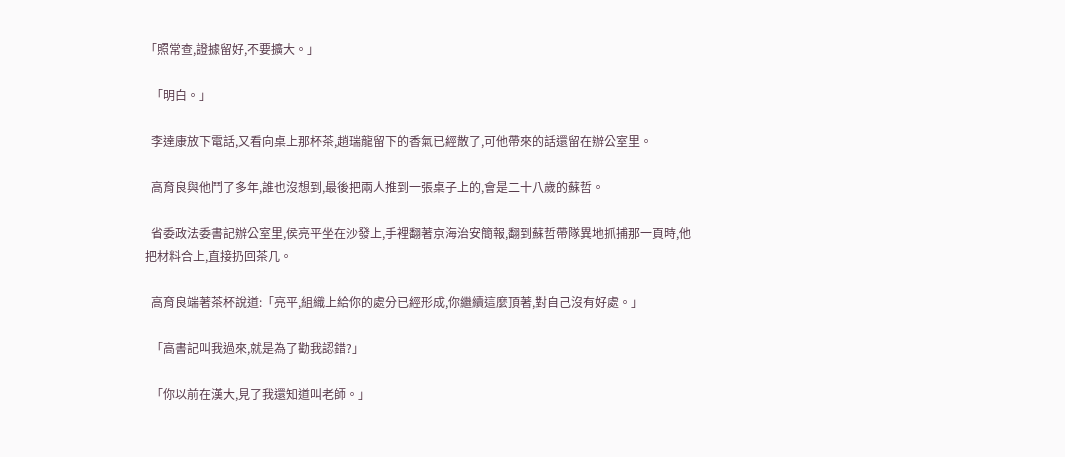「照常查,證據留好,不要擴大。」

  「明白。」

  李達康放下電話,又看向桌上那杯茶,趙瑞龍留下的香氣已經散了,可他帶來的話還留在辦公室里。

  高育良與他鬥了多年,誰也沒想到,最後把兩人推到一張桌子上的,會是二十八歲的蘇哲。

  省委政法委書記辦公室里,侯亮平坐在沙發上,手裡翻著京海治安簡報,翻到蘇哲帶隊異地抓捕那一頁時,他把材料合上,直接扔回茶几。

  高育良端著茶杯說道:「亮平,組織上給你的處分已經形成,你繼續這麼頂著,對自己沒有好處。」

  「高書記叫我過來,就是為了勸我認錯?」

  「你以前在漢大,見了我還知道叫老師。」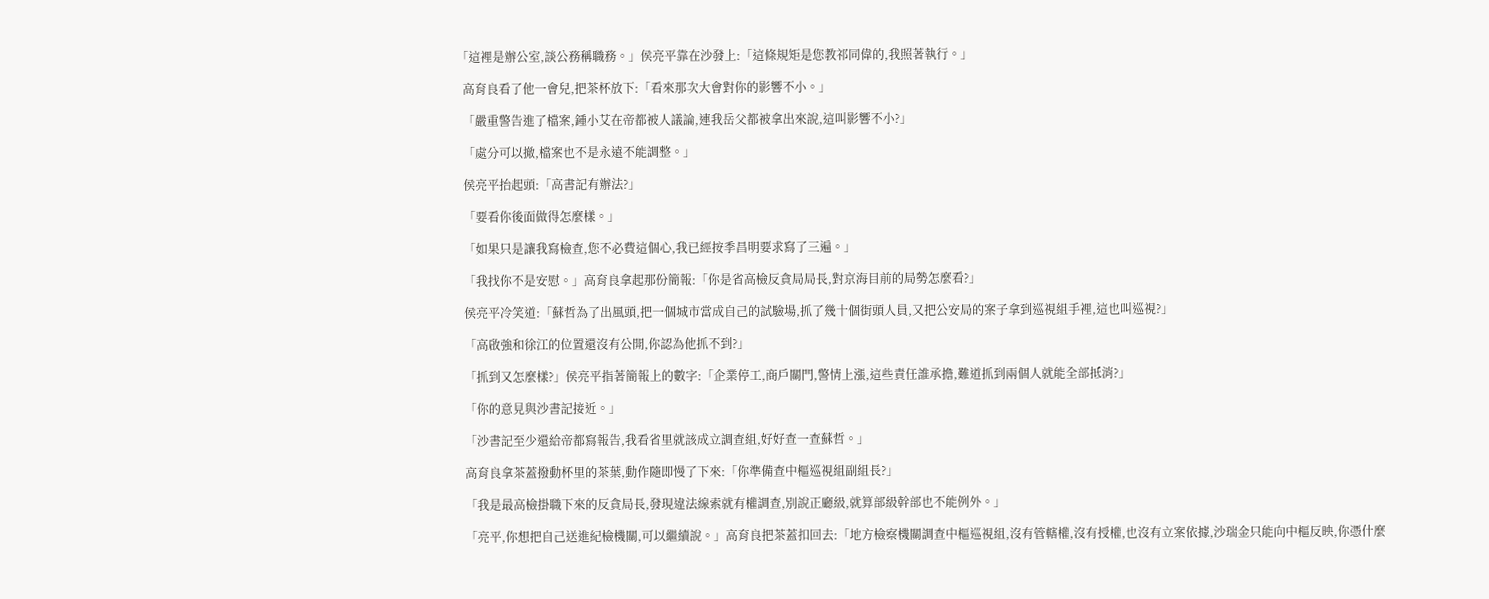「這裡是辦公室,談公務稱職務。」侯亮平靠在沙發上:「這條規矩是您教祁同偉的,我照著執行。」

  高育良看了他一會兒,把茶杯放下:「看來那次大會對你的影響不小。」

  「嚴重警告進了檔案,鍾小艾在帝都被人議論,連我岳父都被拿出來說,這叫影響不小?」

  「處分可以撤,檔案也不是永遠不能調整。」

  侯亮平抬起頭:「高書記有辦法?」

  「要看你後面做得怎麼樣。」

  「如果只是讓我寫檢查,您不必費這個心,我已經按季昌明要求寫了三遍。」

  「我找你不是安慰。」高育良拿起那份簡報:「你是省高檢反貪局局長,對京海目前的局勢怎麼看?」

  侯亮平冷笑道:「蘇哲為了出風頭,把一個城市當成自己的試驗場,抓了幾十個街頭人員,又把公安局的案子拿到巡視組手裡,這也叫巡視?」

  「高啟強和徐江的位置還沒有公開,你認為他抓不到?」

  「抓到又怎麼樣?」侯亮平指著簡報上的數字:「企業停工,商戶關門,警情上漲,這些責任誰承擔,難道抓到兩個人就能全部抵消?」

  「你的意見與沙書記接近。」

  「沙書記至少還給帝都寫報告,我看省里就該成立調查組,好好查一查蘇哲。」

  高育良拿茶蓋撥動杯里的茶葉,動作隨即慢了下來:「你準備查中樞巡視組副組長?」

  「我是最高檢掛職下來的反貪局長,發現違法線索就有權調查,別說正廳級,就算部級幹部也不能例外。」

  「亮平,你想把自己送進紀檢機關,可以繼續說。」高育良把茶蓋扣回去:「地方檢察機關調查中樞巡視組,沒有管轄權,沒有授權,也沒有立案依據,沙瑞金只能向中樞反映,你憑什麼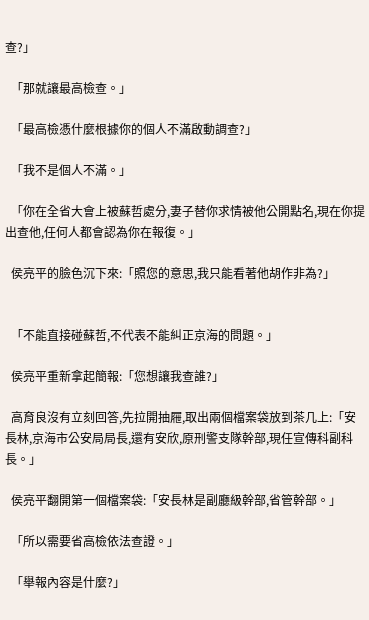查?」

  「那就讓最高檢查。」

  「最高檢憑什麼根據你的個人不滿啟動調查?」

  「我不是個人不滿。」

  「你在全省大會上被蘇哲處分,妻子替你求情被他公開點名,現在你提出查他,任何人都會認為你在報復。」

  侯亮平的臉色沉下來:「照您的意思,我只能看著他胡作非為?」


  「不能直接碰蘇哲,不代表不能糾正京海的問題。」

  侯亮平重新拿起簡報:「您想讓我查誰?」

  高育良沒有立刻回答,先拉開抽屜,取出兩個檔案袋放到茶几上:「安長林,京海市公安局局長,還有安欣,原刑警支隊幹部,現任宣傳科副科長。」

  侯亮平翻開第一個檔案袋:「安長林是副廳級幹部,省管幹部。」

  「所以需要省高檢依法查證。」

  「舉報內容是什麼?」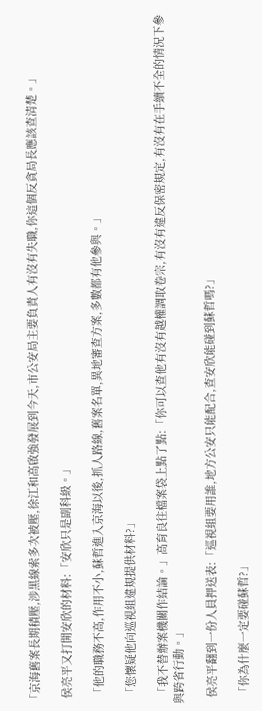「京海舊案長期積壓,涉黑線索多次被壓,徐江和高啟強發展到今天,市公安局主要負責人有沒有失職,你這個反貪局長應該查清楚。」

  侯亮平又打開安欣的材料:「安欣只是副科級。」

  「他的職務不高,作用不小,蘇哲進入京海以後,抓人路線,舊案名單,異地審查方案,多數都有他參與。」

  「您懷疑他向巡視組違規提供材料?」

  「我不替辦案機關作結論。」高育良往檔案袋上點了點:「你可以查他有沒有越權調取卷宗,有沒有違反保密規定,有沒有在手續不全的情況下參與跨省行動。」

  侯亮平翻到一份人員押送表:「巡視組要用誰,地方公安只能配合,查安欣能碰到蘇哲嗎?」

  「你為什麼一定要碰蘇哲?」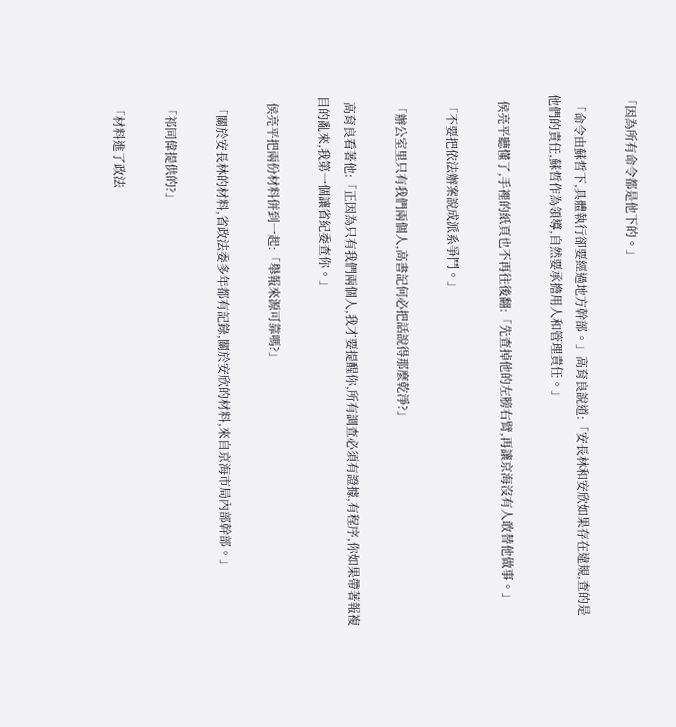「因為所有命令都是他下的。」

  「命令由蘇哲下,具體執行卻要經過地方幹部。」高育良說道:「安長林和安欣如果存在違規,查的是他們的責任,蘇哲作為領導,自然要承擔用人和管理責任。」

  侯亮平聽懂了,手裡的紙頁也不再往後翻:「先查掉他的左膀右臂,再讓京海沒有人敢替他做事。」

  「不要把依法辦案說成派系爭鬥。」

  「辦公室里只有我們兩個人,高書記何必把話說得那麼乾淨?」

  高育良看著他:「正因為只有我們兩個人,我才要提醒你,所有調查必須有證據,有程序,你如果帶著報複目的亂來,我第一個讓省紀委查你。」

  侯亮平把兩份材料併到一起:「舉報來源可靠嗎?」

  「關於安長林的材料,省政法委多年都有記錄,關於安欣的材料,來自京海市局內部幹部。」

  「祁同偉提供的?」

  「材料進了政法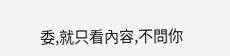委,就只看內容,不問你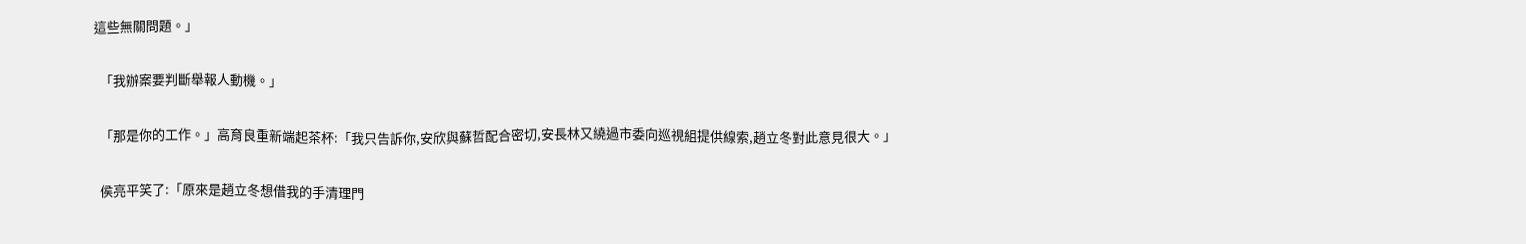這些無關問題。」

  「我辦案要判斷舉報人動機。」

  「那是你的工作。」高育良重新端起茶杯:「我只告訴你,安欣與蘇哲配合密切,安長林又繞過市委向巡視組提供線索,趙立冬對此意見很大。」

  侯亮平笑了:「原來是趙立冬想借我的手清理門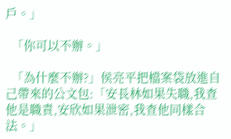戶。」

  「你可以不辦。」

  「為什麼不辦?」侯亮平把檔案袋放進自己帶來的公文包:「安長林如果失職,我查他是職責,安欣如果泄密,我查他同樣合法。」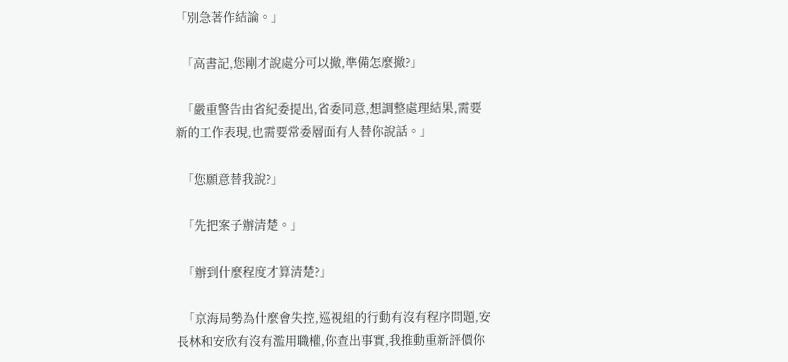「別急著作結論。」

  「高書記,您剛才說處分可以撤,準備怎麼撤?」

  「嚴重警告由省紀委提出,省委同意,想調整處理結果,需要新的工作表現,也需要常委層面有人替你說話。」

  「您願意替我說?」

  「先把案子辦清楚。」

  「辦到什麼程度才算清楚?」

  「京海局勢為什麼會失控,巡視組的行動有沒有程序問題,安長林和安欣有沒有濫用職權,你查出事實,我推動重新評價你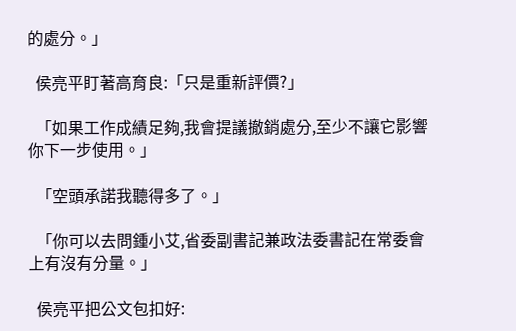的處分。」

  侯亮平盯著高育良:「只是重新評價?」

  「如果工作成績足夠,我會提議撤銷處分,至少不讓它影響你下一步使用。」

  「空頭承諾我聽得多了。」

  「你可以去問鍾小艾,省委副書記兼政法委書記在常委會上有沒有分量。」

  侯亮平把公文包扣好: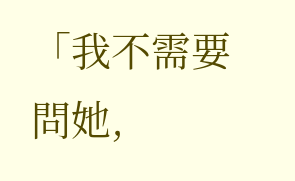「我不需要問她,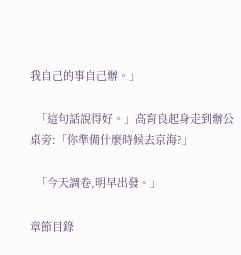我自己的事自己辦。」

  「這句話說得好。」高育良起身走到辦公桌旁:「你準備什麼時候去京海?」

  「今天調卷,明早出發。」

章節目錄